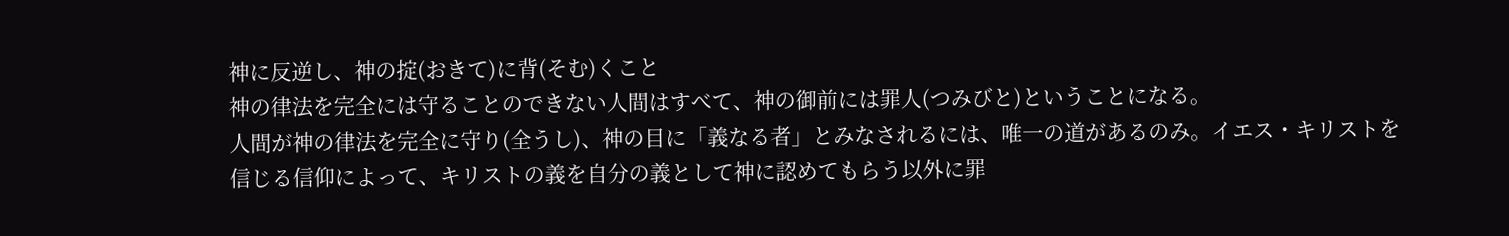神に反逆し、神の掟(おきて)に背(そむ)くこと
神の律法を完全には守ることのできない人間はすべて、神の御前には罪人(つみびと)ということになる。
人間が神の律法を完全に守り(全うし)、神の目に「義なる者」とみなされるには、唯一の道があるのみ。イエス・キリストを信じる信仰によって、キリストの義を自分の義として神に認めてもらう以外に罪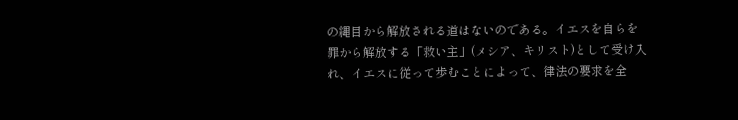の縄目から解放される道はないのである。イエスを自らを罪から解放する「救い主」(メシア、キリスト)として受け入れ、イエスに従って歩むことによって、律法の要求を全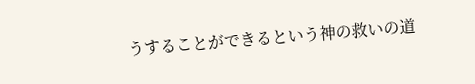うすることができるという神の救いの道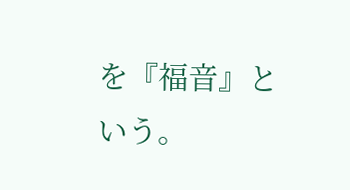を『福音』という。